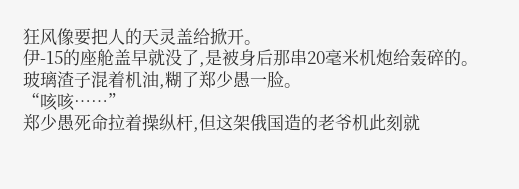狂风像要把人的天灵盖给掀开。
伊-15的座舱盖早就没了,是被身后那串20毫米机炮给轰碎的。
玻璃渣子混着机油,糊了郑少愚一脸。
“咳咳……”
郑少愚死命拉着操纵杆,但这架俄国造的老爷机此刻就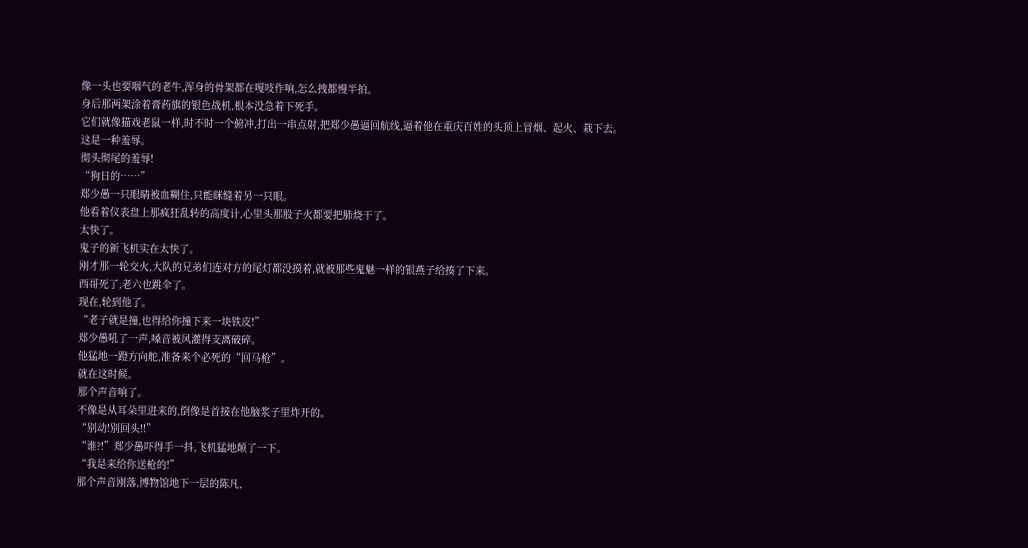像一头也要咽气的老牛,浑身的骨架都在嘎吱作响,怎么拽都慢半拍。
身后那两架涂着膏药旗的银色战机,根本没急着下死手。
它们就像猫戏老鼠一样,时不时一个俯冲,打出一串点射,把郑少愚逼回航线,逼着他在重庆百姓的头顶上冒烟、起火、栽下去。
这是一种羞辱。
彻头彻尾的羞辱!
“狗日的……”
郑少愚一只眼睛被血糊住,只能眯缝着另一只眼。
他看着仪表盘上那疯狂乱转的高度计,心里头那股子火都要把肺烧干了。
太快了。
鬼子的新飞机实在太快了。
刚才那一轮交火,大队的兄弟们连对方的尾灯都没摸着,就被那些鬼魅一样的银燕子给揍了下来。
西哥死了,老六也跳伞了。
现在,轮到他了。
“老子就是撞,也得给你撞下来一块铁皮!”
郑少愚吼了一声,嗓音被风灌得支离破碎。
他猛地一蹬方向舵,准备来个必死的“回马枪”。
就在这时候。
那个声音响了。
不像是从耳朵里进来的,倒像是首接在他脑浆子里炸开的。
“别动!别回头!!”
“谁?!”郑少愚吓得手一抖,飞机猛地颠了一下。
“我是来给你送枪的!”
那个声音刚落,博物馆地下一层的陈凡,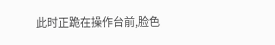此时正跪在操作台前,脸色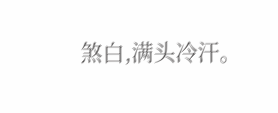煞白,满头冷汗。